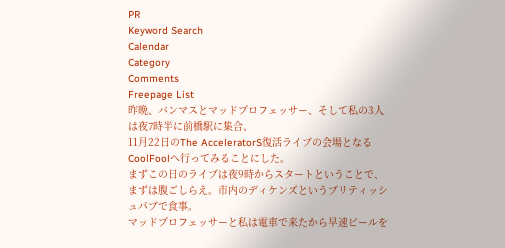PR
Keyword Search
Calendar
Category
Comments
Freepage List
昨晩、バンマスとマッドプロフェッサー、そして私の3人は夜7時半に前橋駅に集合、
11月22日のThe AcceleratorS復活ライブの会場となるCoolFoolへ行ってみることにした。
まずこの日のライブは夜9時からスタートということで、まずは腹ごしらえ。市内のディケンズというブリティッシュパブで食事。
マッドプロフェッサーと私は電車で来たから早速ビールを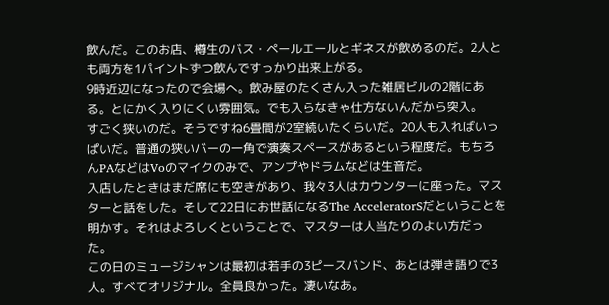飲んだ。このお店、樽生のバス・ペールエールとギネスが飲めるのだ。2人とも両方を1パイントずつ飲んですっかり出来上がる。
9時近辺になったので会場へ。飲み屋のたくさん入った雑居ビルの2階にある。とにかく入りにくい雰囲気。でも入らなきゃ仕方ないんだから突入。
すごく狭いのだ。そうですね6畳間が2室続いたくらいだ。20人も入ればいっぱいだ。普通の狭いバーの一角で演奏スペースがあるという程度だ。もちろんPAなどはVoのマイクのみで、アンプやドラムなどは生音だ。
入店したときはまだ席にも空きがあり、我々3人はカウンターに座った。マスターと話をした。そして22日にお世話になるThe AcceleratorSだということを明かす。それはよろしくということで、マスターは人当たりのよい方だった。
この日のミュージシャンは最初は若手の3ピースバンド、あとは弾き語りで3人。すべてオリジナル。全員良かった。凄いなあ。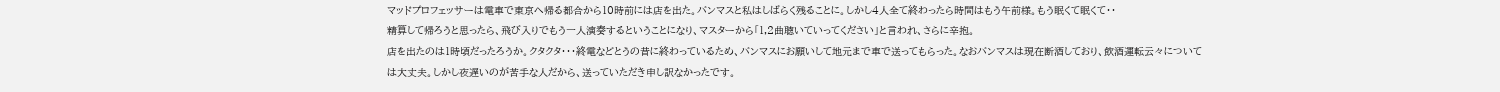マッドプロフェッサーは電車で東京へ帰る都合から10時前には店を出た。バンマスと私はしばらく残ることに。しかし4人全て終わったら時間はもう午前様。もう眠くて眠くて・・
精算して帰ろうと思ったら、飛び入りでもう一人演奏するということになり、マスターから「1,2曲聴いていってください」と言われ、さらに辛抱。
店を出たのは1時頃だったろうか。クタクタ・・・終電などとうの昔に終わっているため、バンマスにお願いして地元まで車で送ってもらった。なおバンマスは現在断酒しており、飲酒運転云々については大丈夫。しかし夜遅いのが苦手な人だから、送っていただき申し訳なかったです。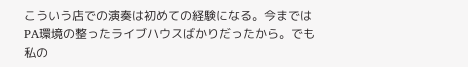こういう店での演奏は初めての経験になる。今まではPA環境の整ったライブハウスばかりだったから。でも私の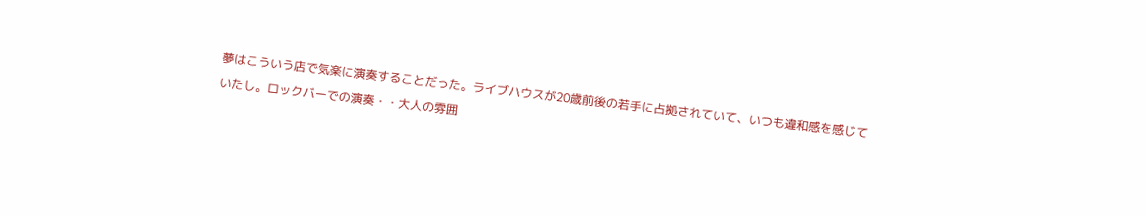夢はこういう店で気楽に演奏することだった。ライブハウスが20歳前後の若手に占拠されていて、いつも違和感を感じていたし。ロックバーでの演奏・・大人の雰囲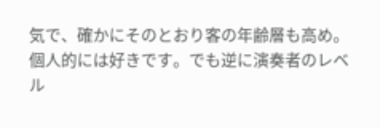気で、確かにそのとおり客の年齢層も高め。個人的には好きです。でも逆に演奏者のレベル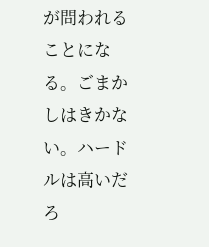が問われることになる。ごまかしはきかない。ハードルは高いだろ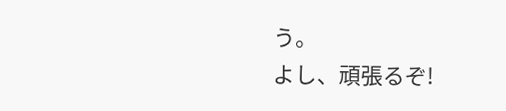う。
よし、頑張るぞ!